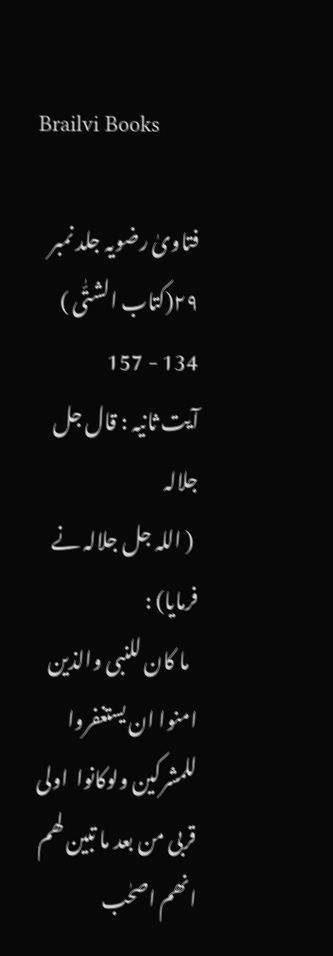Brailvi Books

فتاویٰ رضویہ جلد نمبر ۲۹(کتاب الشتّٰی )
134 - 157
آیت ثانیہ : قال جل جلالہ
 ( اللہ جل جلالہ نے فرمایا) :
  ما کان للنبی والذین امنوا ان یستغفروا للمشرکین ولوکانوا  اولی قربی من بعد ما تبین لھم انھم اصحٰب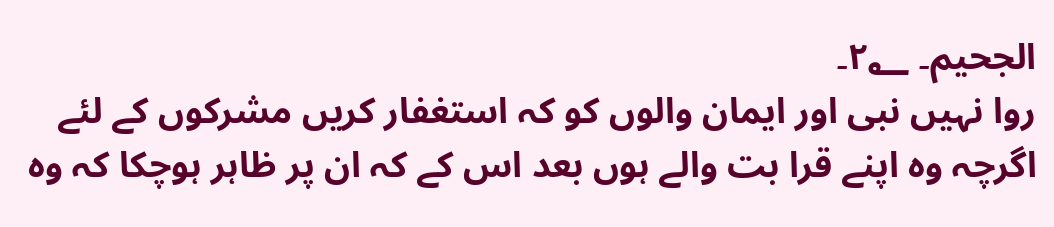الجحیم۔ ۲؂۔
روا نہیں نبی اور ایمان والوں کو کہ استغفار کریں مشرکوں کے لئے اگرچہ وہ اپنے قرا بت والے ہوں بعد اس کے کہ ان پر ظاہر ہوچکا کہ وہ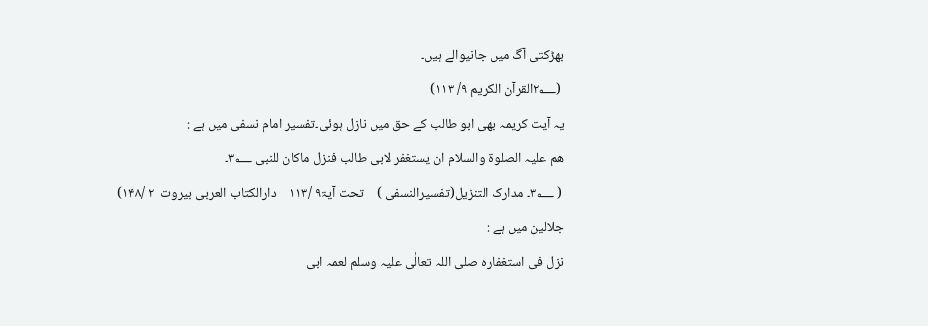بھڑکتی آگ میں جانیوالے ہیں۔
 (۲؂القرآن الکریم ۹/ ۱۱۳)
یہ آیت کریمہ بھی ابو طالب کے حق میں نازل ہوئی۔تفسیر امام نسفی میں ہے :
ھم علیہ الصلوۃ والسلام ان یستغفر لابی طالب فنزل ماکان للنبی ۳؂۔
 ( ۳؂۔ مدارک التنزیل(تفسیرالنسفی )    تحت آیۃ۹ /۱۱۳    دارالکتاب العربی بیروت  ۲ /۱۴۸)
جلالین میں ہے :
نزل فی استغفارہ صلی اللہ تعالٰی علیہ وسلم لعمہ ابی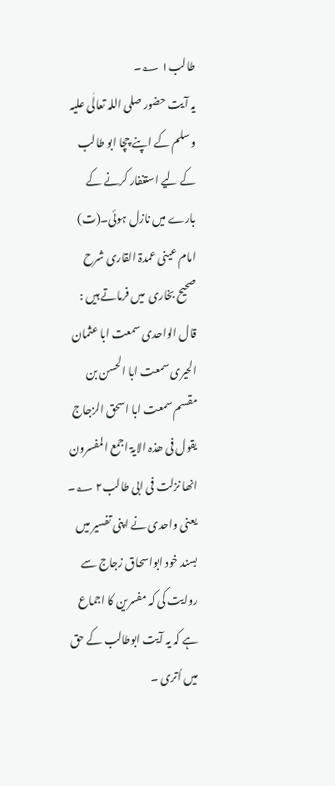طالب۱ ؂۔
یہ آیت حضور صلی اللہ تعالٰی علیہ وسلم کے اپنے چچا ابو طالب کے لیے استغفار کرنے کے بارے میں نازل ہوئی۔(ت)
امام عینی عمدۃ القاری شرح     صحیح بخاری  میں فرماتے ہیں :
قال الواحدی سمعت ابا عثمان الحیری سمعت ابا الحسن بن مقسم سمعت ابا اسحق الزجاج یقول فی ھذہ الایۃ اجمع المفسرون انھا نزلت فی ابی طالب۲ ؂۔
یعنی واحدی نے اپنی تفسیر میں بسند خود ابواسحاق زجاج سے روایت کی کہ مفسرین کا اجماع ہے کہ یہ آیت ابوطالب کے حق میں اُتری ۔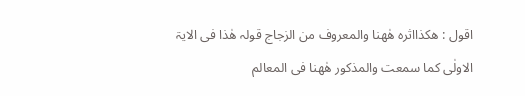اقول : ھکذااثرہ ھٰھنا والمعروف من الزجاج قولہ ھٰذا فی الایۃ الاولٰی کما سمعت والمذکور ھٰھنا فی المعالم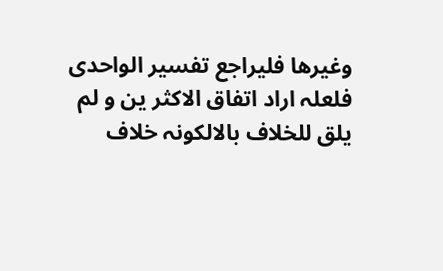وغیرھا فلیراجع تفسیر الواحدی فلعلہ اراد اتفاق الاکثر ین و لم یلق للخلاف بالالکونہ خلاف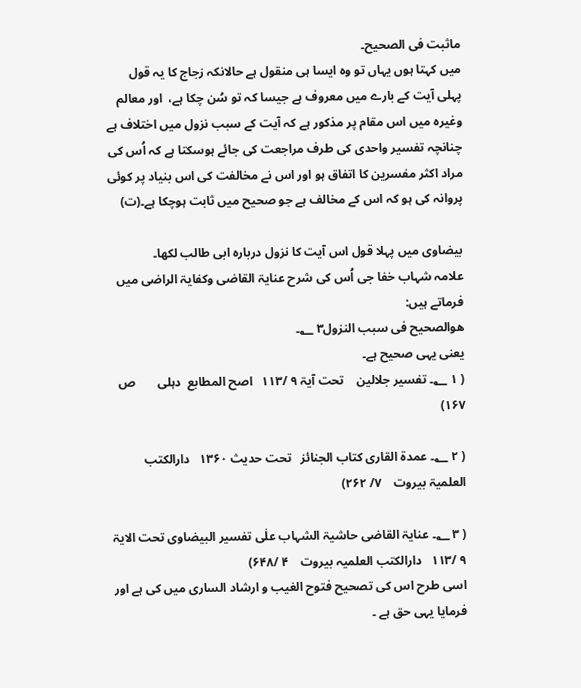ماثبت فی الصحیح۔
میں کہتا ہوں یہاں تو وہ ایسا ہی منقول ہے حالانکہ زجاج کا یہ قول پہلی آیت کے بارے میں معروف ہے جیسا کہ تو سُن چکا ہے،  اور معالم وغیرہ میں اس مقام پر مذکور ہے کہ آیت کے سبب نزول میں اختلاف ہے چنانچہ تفسیر واحدی کی طرف مراجعت کی جائے ہوسکتا ہے کہ اُس کی مراد اکثر مفسرین کا اتفاق ہو اور اس نے مخالفت کی اس بنیاد پر کوئی پروانہ کی ہو کہ اس کے مخالف ہے جو صحیح میں ثابت ہوچکا ہے۔(ت)

بیضاوی میں پہلا قول اس آیت کا نزول دربارہ ابی طالب لکھا۔
علامہ شہاب خفا جی اُس کی شرح عنایۃ القاضی وکفایۃ الراضی میں فرماتے ہیں:
ھوالصحیح فی سبب النزول۳ ؂۔
یعنی یہی صحیح ہے۔
( ۱ ؂۔ تفسیر جلالین    تحت آیۃ ۹ /۱۱۳   اصح المطابع  دہلی       ص ۱۶۷)

( ۲ ؂۔ عمدۃ القاری کتاب الجنائز   تحت حدیث ۱۳۶۰   دارالکتب العلمیۃ بیروت    ۷/ ۲۶۲)

( ۳ ؂۔ عنایۃ القاضی حاشیۃ الشہاب علٰی تفسیر البیضاوی تحت الایۃ   ۹ /۱۱۳   دارالکتب العلمیہ بیروت    ۴ /۶۴۸)
اسی طرح اس کی تصحیح فتوح الغیب و ارشاد الساری میں کی ہے اور فرمایا یہی حق ہے ۔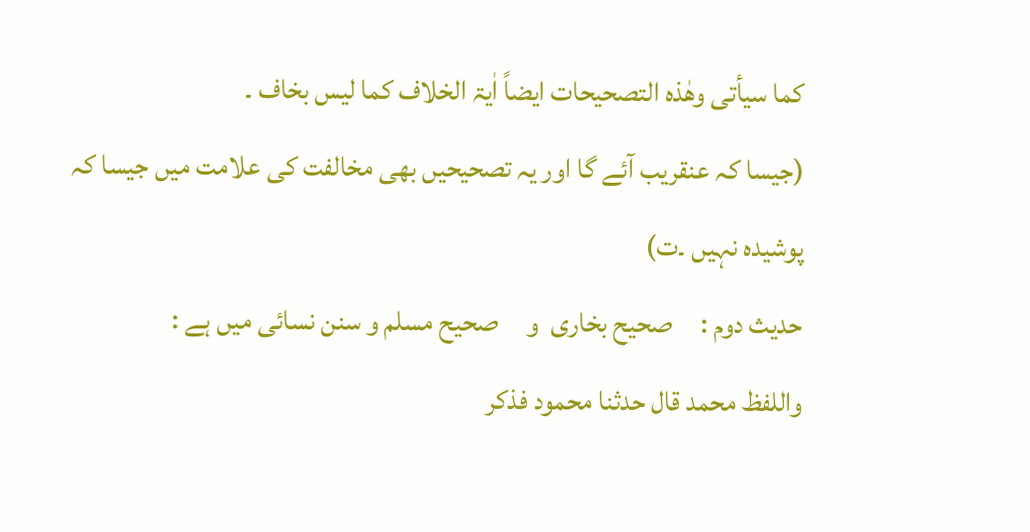کما سیأتی وھٰذہ التصحیحات ایضاً اٰیۃ الخلاف کما لیس بخاف ۔
(جیسا کہ عنقریب آئے گا اور یہ تصحیحیں بھی مخالفت کی علامت میں جیسا کہ پوشیدہ نہیں ۔ت)
حدیث دوم :     صحیح بخاری  و     صحیح مسلم و سنن نسائی میں ہے :
واللفظ محمد قال حدثنا محمود فذکر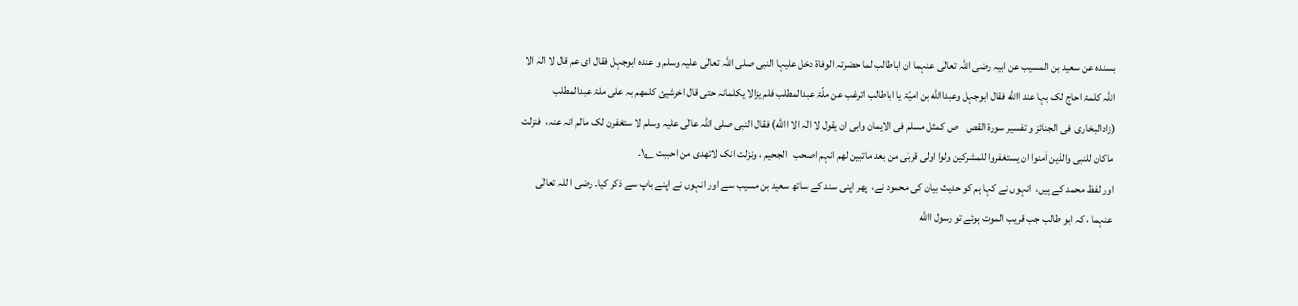بسندہ عن سعید بن المسیب عن ابیہ رضی اللہ تعالٰی عنہما ان اباطالب لما حضرتہ الوفاۃ دخل علیہا النبی صلی اللہ تعالٰی علیہ وسلم و عندہ ابوجہل فقال ای عم قال لا الہٰ الا اللہ کلمۃ احاج لک بہا عند االله فقال ابوجہل وعبداالله بن امیّۃ یا اباطالب اترغب عن ملّۃ عبدالمطلب فلم یزالا یکلمانہ حتی قال اخرشیئ کلمھم بہ علی ملۃ عبدالمطلب (زادالبخاری  فی الجنائز و تفسیر سورۃ القص    ص کمثل مسلم فی الایمان وابی ان یقول لا الٰہ الا االله) فقال النبی صلی اللہ عالٰی علیہ وسلم لا ستغفرن لک مالم انہ عنہ،  فنزلت ماکان للنبی والذین اٰمنوا ان یستغفروا للمشرکین ولوا اولی قربٰی من بعد ماتبین لھم انہم اصحب   الجحیم ، ونزلت انک لاتھدی من احببت ۱؂۔
اور لفظ محمد کے ہیں،  انہوں نے کہا ہم کو حدیث بیان کی محمود نے،  پھر اپنی سند کے ساتھ سعید بن مسیب سے اور انہوں نے اپنے باپ سے ذکر کیا۔ رضی ا للہ تعالٰی عنہما ، کہ ابو طالب جب قریب الموت ہوئے تو رسول االله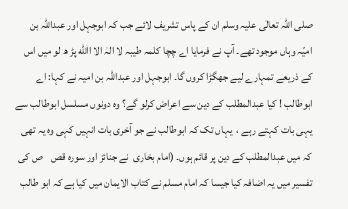صلی اللہ تعالٰی علیہ وسلم ان کے پاس تشریف لائے جب کہ ابوجہل اور عبداللہ بن امیّہ وہاں موجود تھے۔ آپ نے فرمایا اے چچا کلمہ طیبہ لا الہٰ الا االله پڑ ھ لو میں اس کے ذریعے تمہارے لیے جھگڑا کروں گا۔ ابوجہل اور عبداللہ بن امیہ نے کہا: اے ابوطالب ! کیا عبدالمطلب کے دین سے اعراض کرلو گے؟ وہ دونوں مسلسل ابوطالب سے یہی بات کہتے رہے ،  یہاں تک کہ ابوطالب نے جو آخری بات انہیں کہی وہ یہ تھی کہ میں عبدالمطلب کے دین پر قائم ہوں۔ (امام بخاری  نے جنائز اور سورہ قص    ص کی تفسیر میں یہ اضافہ کیا جیسا کہ امام مسلم نے کتاب الایمان میں کیا ہے کہ ابو طالب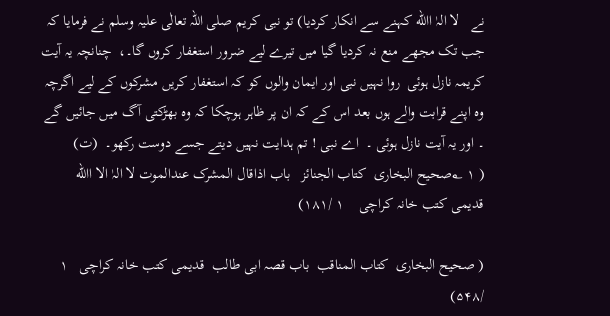نے   لا الہٰ االله کہنے سے انکار کردیا) تو نبی کریم صلی اللہ تعالٰی علیہ وسلم نے فرمایا کہ جب تک مجھے منع نہ کردیا گیا میں تیرے لیے ضرور استغفار کروں گا۔،  چنانچہ یہ آیت کریمہ نازل ہوئی  روا نہیں نبی اور ایمان والوں کو کہ استغفار کریں مشرکوں کے لیے اگرچہ وہ اپنے قرابت والے ہوں بعد اس کے کہ ان پر ظاہر ہوچکا کہ وہ بھڑکتی آگ میں جائیں گے ۔ اور یہ آیت نازل ہوئی ۔  اے نبی ! تم ہدایت نہیں دیتے جسے دوست رکھو۔  (ت)
( ۱ ؂صحیح البخاری  کتاب الجنائز   باب اذاقال المشرک عندالموت لا الہٰ الا االله        قدیمی کتب خانہ کراچی    ۱ /۱۸۱)

( صحیح البخاری  کتاب المناقب  باب قصہ ابی طالب  قدیمی کتب خانہ کراچی   ۱ /۵۴۸)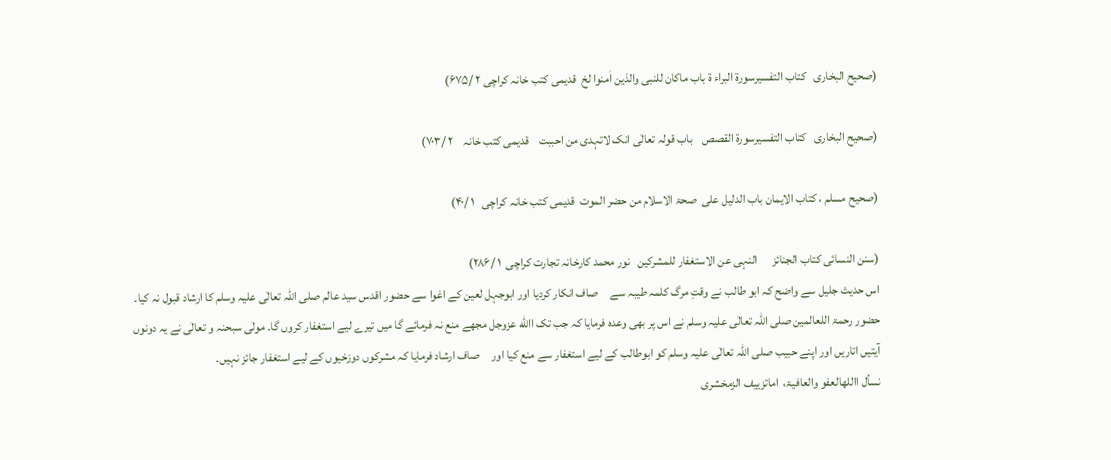(صحیح البخاری   کتاب التفسیرسورۃ البراء ۃ باب ماکان للنبی والذین اٰمنوا لخ  قدیمی کتب خانہ کراچی ۲ /۶۷۵)

(صحیح البخاری   کتاب التفسیرسورۃ القصص    باب قولہ تعالٰی انک لاتہدی من احببت    قدیمی کتب خانہ    ۲ /۷۰۳)

(صحیح مسلم ، کتاب الایمان باب الدلیل علی  صحۃ الاسلام من حضر الموت  قدیمی کتب خانہ کراچی   ۱ /۴۰)

(سنن النسائی کتاب الجنائز      النہی عن الاستغفار للمشرکین   نور محمد کارخانہ تجارت کراچی  ۱ /۲۸۶)
اس حدیث جلیل سے واضح کہ ابو طالب نے وقتِ مرگ کلمہ طیبہ سے     صاف انکار کردیا اور ابوجہل لعین کے اغوا سے حضور اقدس سید عالم صلی اللہ تعالٰی علیہ وسلم کا ارشاد قبول نہ کیا۔ حضور رحمۃ اللعالمین صلی اللہ تعالٰی علیہ وسلم نے اس پر بھی وعدہ فرمایا کہ جب تک االله عزوجل مجھے منع نہ فرمائے گا میں تیرے لیے استغفار کروں گا۔ مولٰی سبحنہ و تعالٰی نے یہ دونوں آیتیں اتاریں اور اپنے حبیب صلی اللہ تعالٰی علیہ وسلم کو ابوطالب کے لیے استغفار سے منع کیا اور     صاف ارشاد فرمایا کہ مشرکوں دوزخیوں کے لیے استغفار جائز نہیں۔
نسأل االلهالعفو والعافیۃ،  اماتزییف الزمخشری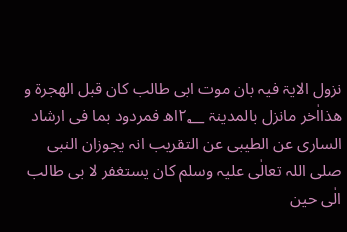نزول الایۃ فیہ بان موت ابی طالب کان قبل الھجرۃ و ھذااٰخر مانزل بالمدینۃ ۲؂اھ فمردود بما فی ارشاد الساری عن الطیبی عن التقریب انہ یجوزان النبی صلی اللہ تعالٰی علیہ وسلم کان یستغفر لا بی طالب الٰی حین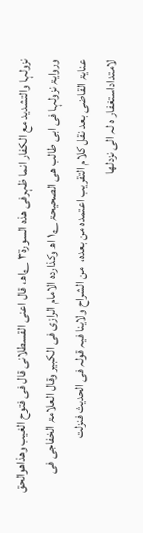نزولہا والتشدید مع الکفار انما ظہرفی ھذہ السورۃ۳ ؂اھ، قال اعنی القسطلانی قال فی فتوح الغیب وھذاھوالحق وروایۃ نزولہا فی ابی طالب ھی الصحیحۃ ۱؂ اھ وکذاردہ الامام الرازی فی الکبیر وقال العلامۃ الخفاجی فی عنایۃ القاضی بعد نقل کلام التقریب اعتمدہ من بعدہ،  من الشراح ولاینا فیہ قولہ فی الحدیث فنزلت لامتداداستغفار ہ لہ الی نزدلھا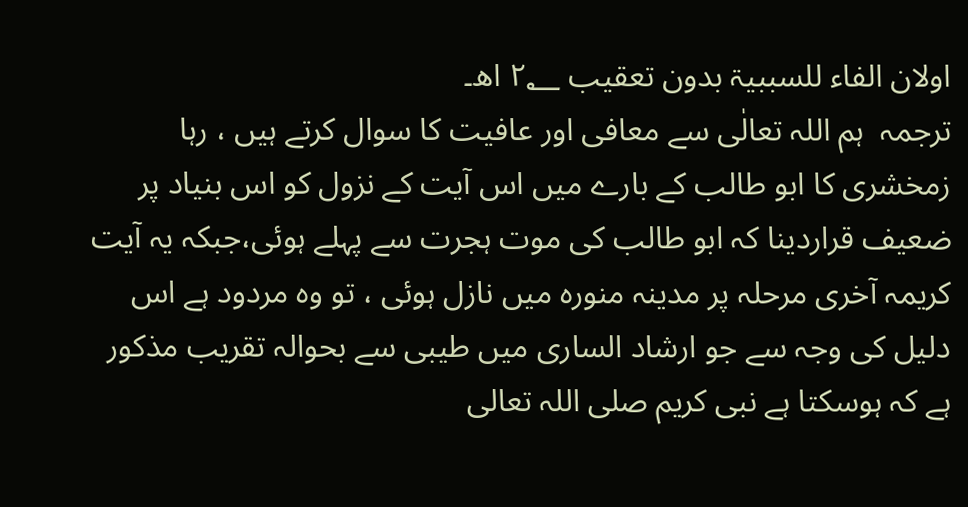اولان الفاء للسببیۃ بدون تعقیب ۲؂ اھ۔
ترجمہ  ہم اللہ تعالٰی سے معافی اور عافیت کا سوال کرتے ہیں ، رہا زمخشری کا ابو طالب کے بارے میں اس آیت کے نزول کو اس بنیاد پر ضعیف قراردینا کہ ابو طالب کی موت ہجرت سے پہلے ہوئی،جبکہ یہ آیت کریمہ آخری مرحلہ پر مدینہ منورہ میں نازل ہوئی ، تو وہ مردود ہے اس دلیل کی وجہ سے جو ارشاد الساری میں طیبی سے بحوالہ تقریب مذکور ہے کہ ہوسکتا ہے نبی کریم صلی اللہ تعالی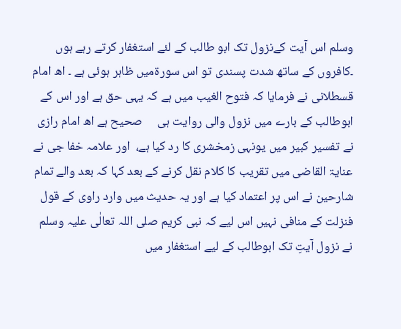وسلم اس آیت کےنزول تک ابو طالب کے لئے استغفار کرتے رہے ہوں ۔کافروں کے ساتھ شدت پسندی تو اس سورۃمیں ظاہر ہوئی ہے ۔ اھ امام قسطلانی نے فرمایا کہ فتوح الغیب میں ہے کہ یہی حق ہے اور اس کے ابوطالب کے بارے میں نزول والی روایت ہی     صحیح ہے اھ امام رازی نے تفسیر کبیر میں یونہی زمخشری کا رد کیا ہے،  اور علامہ خفا جی نے عنایۃ القاضی میں تقریب کا کلام نقل کرنے کے بعد کہا کہ بعد والے تمام شارحین نے اس پر اعتماد کیا ہے اور یہ حدیث میں وارد راوی کے قول فنزلت کے منافی نہیں اس لیے کہ نبی کریم صلی اللہ تعالٰی علیہ وسلم نے نزول آیتِ تک ابوطالب کے لیے استغفار میں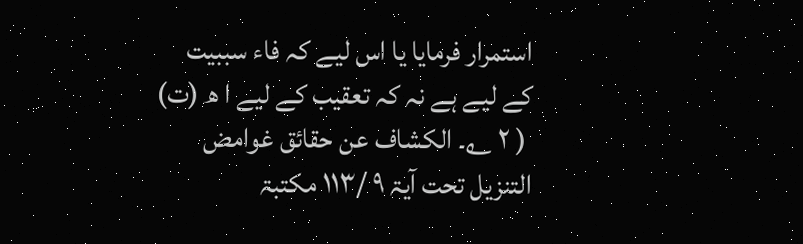استمرار فرمایا یا اس لیے کہ فاء سببیت کے لیے ہے نہ کہ تعقیب کے لیے ا ھ (ت)
 ( ۲ ؂۔ الکشاف عن حقائق غوامض التنزیل تحت آیۃ ۹ /۱۱۳ مکتبۃ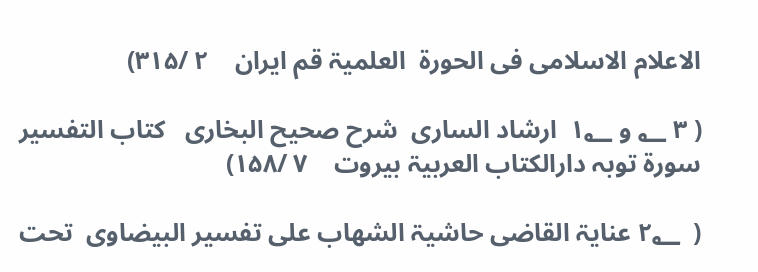الاعلام الاسلامی فی الحورۃ  العلمیۃ قم ایران    ۲ /۳۱۵)

( ۳ ؂ و ۱؂  ارشاد الساری  شرح صحیح البخاری   کتاب التفسیر سورۃ توبہ دارالکتاب العربیۃ بیروت    ۷ /۱۵۸)

(  ۲؂ عنایۃ القاضی حاشیۃ الشھاب علی تفسیر البیضاوی  تحت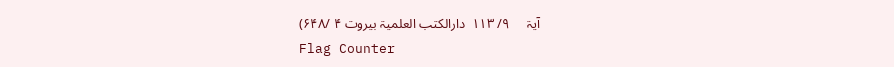آیۃ     ۹/ ۱۱۳  دارالکتب العلمیۃ بیروت ۴ /۶۴۸)
Flag Counter